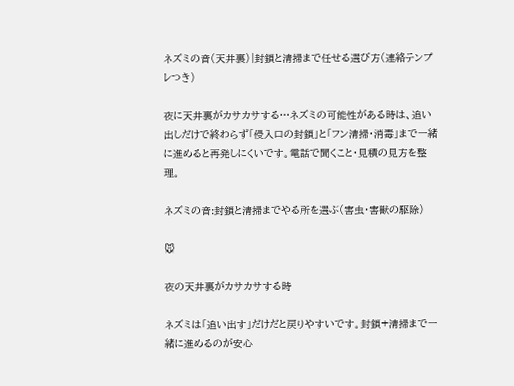ネズミの音(天井裏)|封鎖と清掃まで任せる選び方(連絡テンプレつき)

夜に天井裏がカサカサする…ネズミの可能性がある時は、追い出しだけで終わらず「侵入口の封鎖」と「フン清掃・消毒」まで一緒に進めると再発しにくいです。電話で聞くこと・見積の見方を整理。

ネズミの音:封鎖と清掃までやる所を選ぶ(害虫・害獣の駆除)

🐭

夜の天井裏がカサカサする時

ネズミは「追い出す」だけだと戻りやすいです。封鎖+清掃まで一緒に進めるのが安心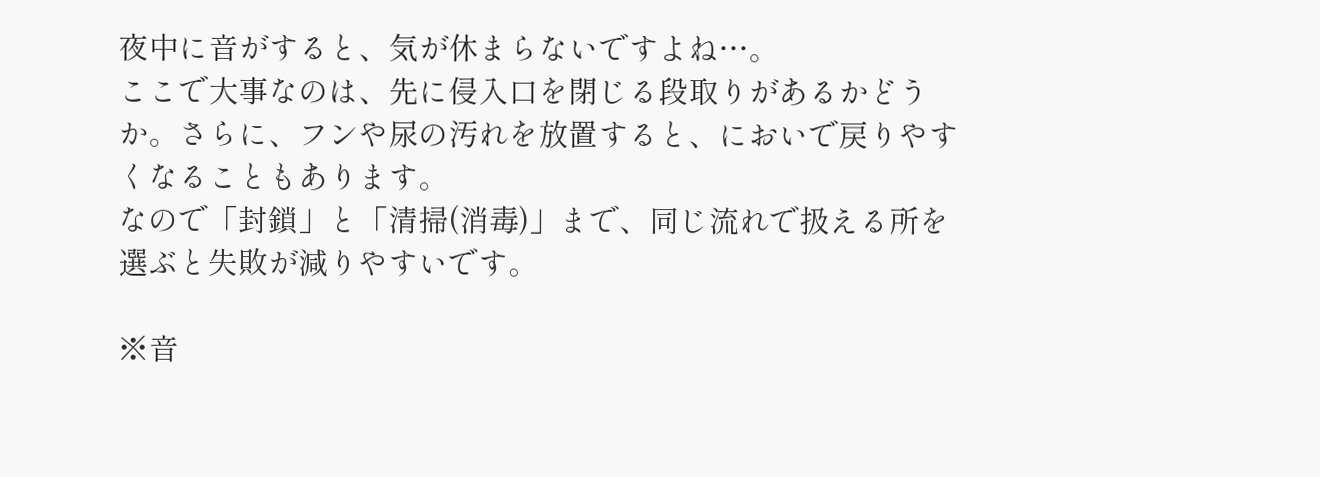夜中に音がすると、気が休まらないですよね…。
ここで大事なのは、先に侵入口を閉じる段取りがあるかどうか。さらに、フンや尿の汚れを放置すると、においで戻りやすくなることもあります。
なので「封鎖」と「清掃(消毒)」まで、同じ流れで扱える所を選ぶと失敗が減りやすいです。

※音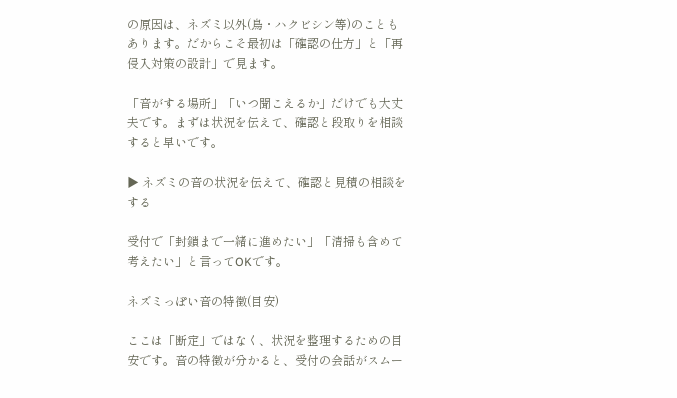の原因は、ネズミ以外(鳥・ハクビシン等)のこともあります。だからこそ最初は「確認の仕方」と「再侵入対策の設計」で見ます。

「音がする場所」「いつ聞こえるか」だけでも大丈夫です。まずは状況を伝えて、確認と段取りを相談すると早いです。

▶ ネズミの音の状況を伝えて、確認と見積の相談をする

受付で「封鎖まで一緒に進めたい」「清掃も含めて考えたい」と言ってOKです。

ネズミっぽい音の特徴(目安)

ここは「断定」ではなく、状況を整理するための目安です。音の特徴が分かると、受付の会話がスムー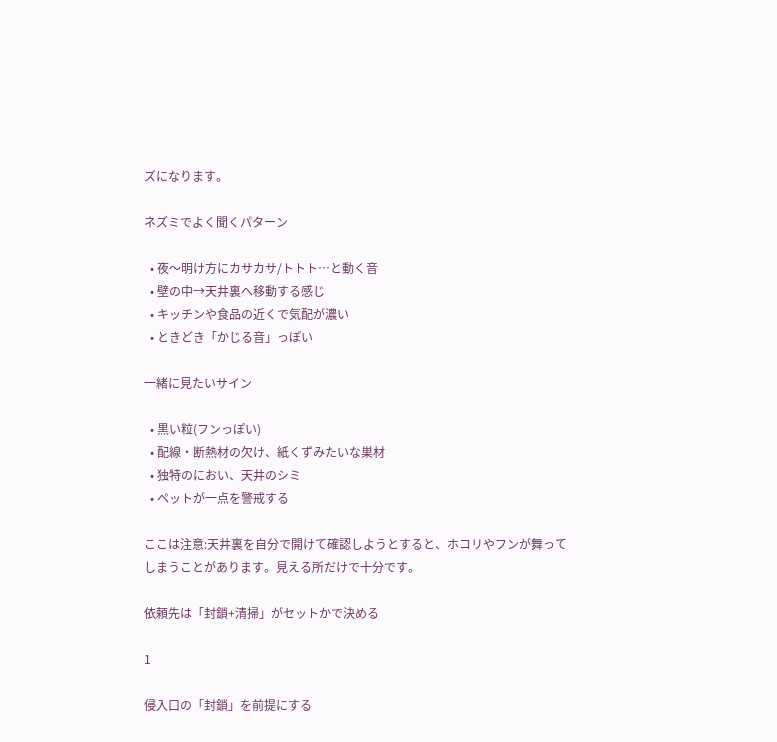ズになります。

ネズミでよく聞くパターン

  • 夜〜明け方にカサカサ/トトト…と動く音
  • 壁の中→天井裏へ移動する感じ
  • キッチンや食品の近くで気配が濃い
  • ときどき「かじる音」っぽい

一緒に見たいサイン

  • 黒い粒(フンっぽい)
  • 配線・断熱材の欠け、紙くずみたいな巣材
  • 独特のにおい、天井のシミ
  • ペットが一点を警戒する

ここは注意:天井裏を自分で開けて確認しようとすると、ホコリやフンが舞ってしまうことがあります。見える所だけで十分です。

依頼先は「封鎖+清掃」がセットかで決める

1

侵入口の「封鎖」を前提にする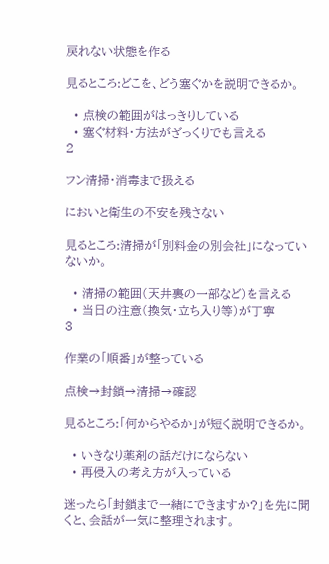戻れない状態を作る

見るところ:どこを、どう塞ぐかを説明できるか。

  • 点検の範囲がはっきりしている
  • 塞ぐ材料・方法がざっくりでも言える
2

フン清掃・消毒まで扱える

においと衛生の不安を残さない

見るところ:清掃が「別料金の別会社」になっていないか。

  • 清掃の範囲(天井裏の一部など)を言える
  • 当日の注意(換気・立ち入り等)が丁寧
3

作業の「順番」が整っている

点検→封鎖→清掃→確認

見るところ:「何からやるか」が短く説明できるか。

  • いきなり薬剤の話だけにならない
  • 再侵入の考え方が入っている

迷ったら「封鎖まで一緒にできますか?」を先に聞くと、会話が一気に整理されます。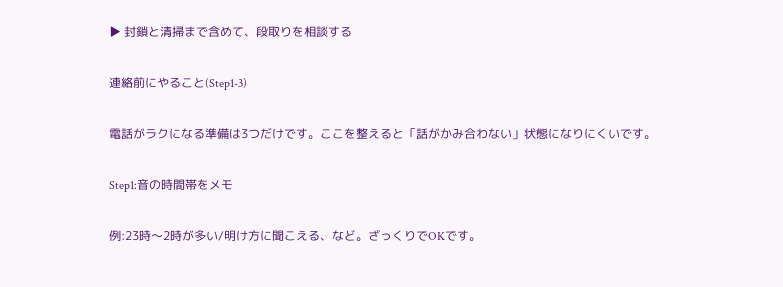▶ 封鎖と清掃まで含めて、段取りを相談する

連絡前にやること(Step1-3)

電話がラクになる準備は3つだけです。ここを整えると「話がかみ合わない」状態になりにくいです。

Step1:音の時間帯をメモ

例:23時〜2時が多い/明け方に聞こえる、など。ざっくりでOKです。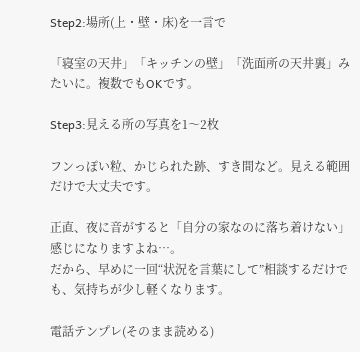Step2:場所(上・壁・床)を一言で

「寝室の天井」「キッチンの壁」「洗面所の天井裏」みたいに。複数でもOKです。

Step3:見える所の写真を1〜2枚

フンっぽい粒、かじられた跡、すき間など。見える範囲だけで大丈夫です。

正直、夜に音がすると「自分の家なのに落ち着けない」感じになりますよね…。
だから、早めに一回“状況を言葉にして”相談するだけでも、気持ちが少し軽くなります。

電話テンプレ(そのまま読める)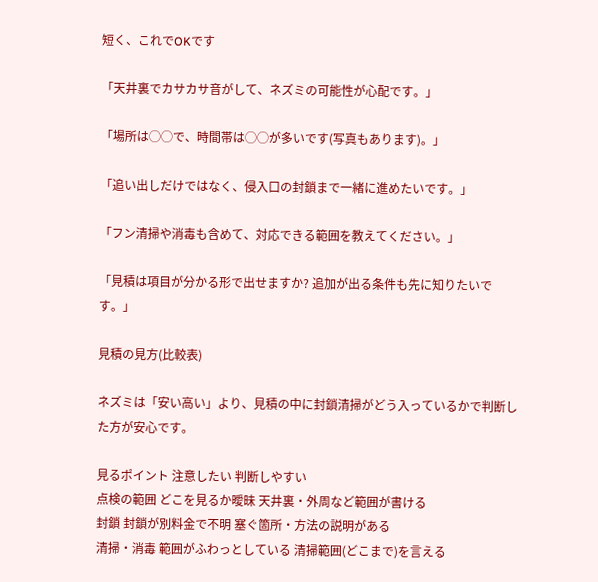短く、これでOKです

「天井裏でカサカサ音がして、ネズミの可能性が心配です。」

「場所は◯◯で、時間帯は◯◯が多いです(写真もあります)。」

「追い出しだけではなく、侵入口の封鎖まで一緒に進めたいです。」

「フン清掃や消毒も含めて、対応できる範囲を教えてください。」

「見積は項目が分かる形で出せますか? 追加が出る条件も先に知りたいです。」

見積の見方(比較表)

ネズミは「安い高い」より、見積の中に封鎖清掃がどう入っているかで判断した方が安心です。

見るポイント 注意したい 判断しやすい
点検の範囲 どこを見るか曖昧 天井裏・外周など範囲が書ける
封鎖 封鎖が別料金で不明 塞ぐ箇所・方法の説明がある
清掃・消毒 範囲がふわっとしている 清掃範囲(どこまで)を言える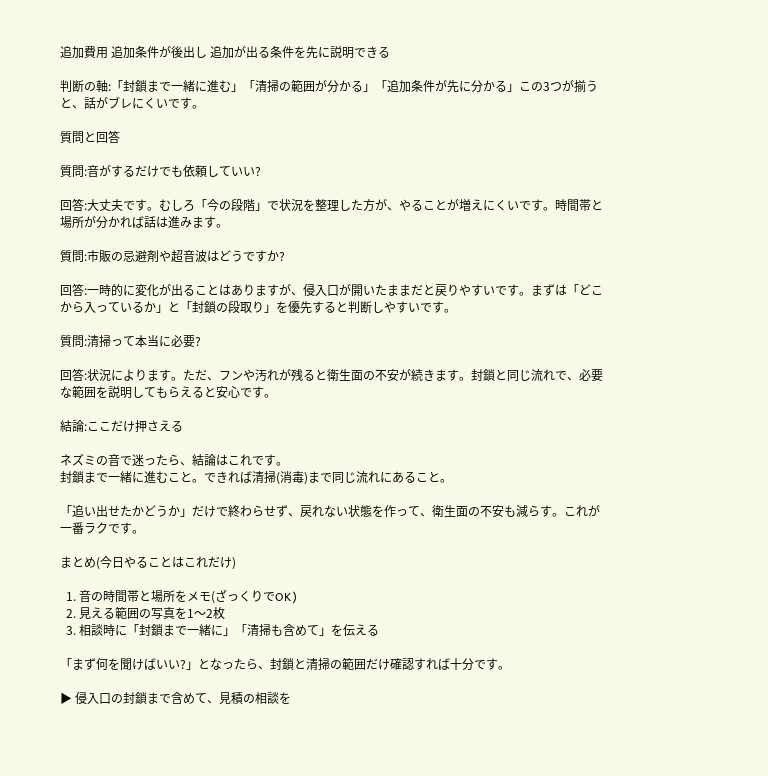追加費用 追加条件が後出し 追加が出る条件を先に説明できる

判断の軸:「封鎖まで一緒に進む」「清掃の範囲が分かる」「追加条件が先に分かる」この3つが揃うと、話がブレにくいです。

質問と回答

質問:音がするだけでも依頼していい?

回答:大丈夫です。むしろ「今の段階」で状況を整理した方が、やることが増えにくいです。時間帯と場所が分かれば話は進みます。

質問:市販の忌避剤や超音波はどうですか?

回答:一時的に変化が出ることはありますが、侵入口が開いたままだと戻りやすいです。まずは「どこから入っているか」と「封鎖の段取り」を優先すると判断しやすいです。

質問:清掃って本当に必要?

回答:状況によります。ただ、フンや汚れが残ると衛生面の不安が続きます。封鎖と同じ流れで、必要な範囲を説明してもらえると安心です。

結論:ここだけ押さえる

ネズミの音で迷ったら、結論はこれです。
封鎖まで一緒に進むこと。できれば清掃(消毒)まで同じ流れにあること。

「追い出せたかどうか」だけで終わらせず、戻れない状態を作って、衛生面の不安も減らす。これが一番ラクです。

まとめ(今日やることはこれだけ)

  1. 音の時間帯と場所をメモ(ざっくりでOK)
  2. 見える範囲の写真を1〜2枚
  3. 相談時に「封鎖まで一緒に」「清掃も含めて」を伝える

「まず何を聞けばいい?」となったら、封鎖と清掃の範囲だけ確認すれば十分です。

▶ 侵入口の封鎖まで含めて、見積の相談を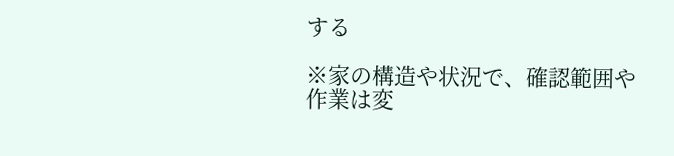する

※家の構造や状況で、確認範囲や作業は変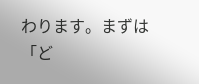わります。まずは「ど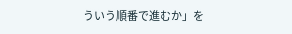ういう順番で進むか」を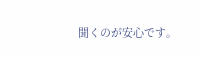聞くのが安心です。